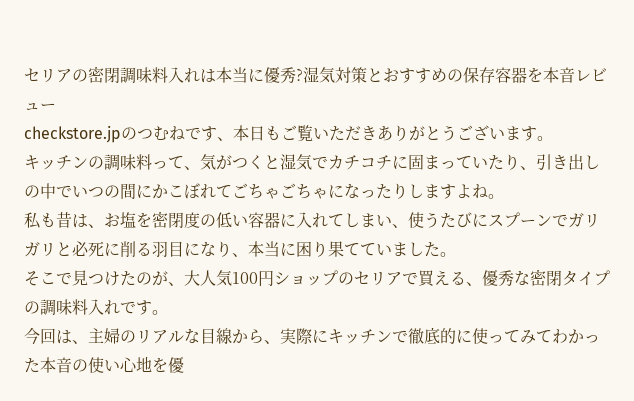セリアの密閉調味料入れは本当に優秀?湿気対策とおすすめの保存容器を本音レビュー
checkstore.jpのつむねです、本日もご覧いただきありがとうございます。
キッチンの調味料って、気がつくと湿気でカチコチに固まっていたり、引き出しの中でいつの間にかこぼれてごちゃごちゃになったりしますよね。
私も昔は、お塩を密閉度の低い容器に入れてしまい、使うたびにスプーンでガリガリと必死に削る羽目になり、本当に困り果てていました。
そこで見つけたのが、大人気100円ショップのセリアで買える、優秀な密閉タイプの調味料入れです。
今回は、主婦のリアルな目線から、実際にキッチンで徹底的に使ってみてわかった本音の使い心地を優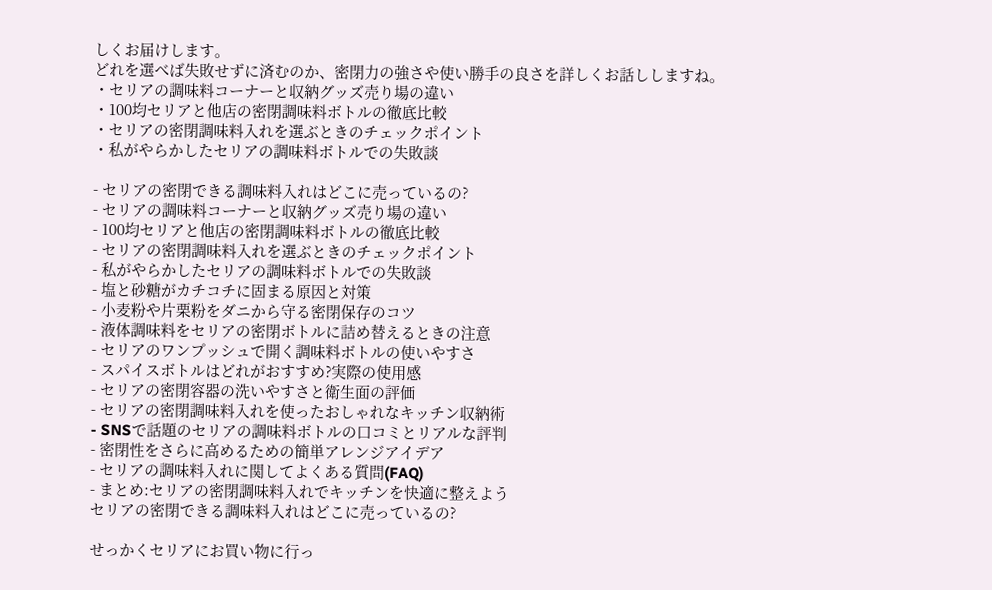しくお届けします。
どれを選べば失敗せずに済むのか、密閉力の強さや使い勝手の良さを詳しくお話ししますね。
・セリアの調味料コーナーと収納グッズ売り場の違い
・100均セリアと他店の密閉調味料ボトルの徹底比較
・セリアの密閉調味料入れを選ぶときのチェックポイント
・私がやらかしたセリアの調味料ボトルでの失敗談

- セリアの密閉できる調味料入れはどこに売っているの?
- セリアの調味料コーナーと収納グッズ売り場の違い
- 100均セリアと他店の密閉調味料ボトルの徹底比較
- セリアの密閉調味料入れを選ぶときのチェックポイント
- 私がやらかしたセリアの調味料ボトルでの失敗談
- 塩と砂糖がカチコチに固まる原因と対策
- 小麦粉や片栗粉をダニから守る密閉保存のコツ
- 液体調味料をセリアの密閉ボトルに詰め替えるときの注意
- セリアのワンプッシュで開く調味料ボトルの使いやすさ
- スパイスボトルはどれがおすすめ?実際の使用感
- セリアの密閉容器の洗いやすさと衛生面の評価
- セリアの密閉調味料入れを使ったおしゃれなキッチン収納術
- SNSで話題のセリアの調味料ボトルの口コミとリアルな評判
- 密閉性をさらに高めるための簡単アレンジアイデア
- セリアの調味料入れに関してよくある質問(FAQ)
- まとめ:セリアの密閉調味料入れでキッチンを快適に整えよう
セリアの密閉できる調味料入れはどこに売っているの?

せっかくセリアにお買い物に行っ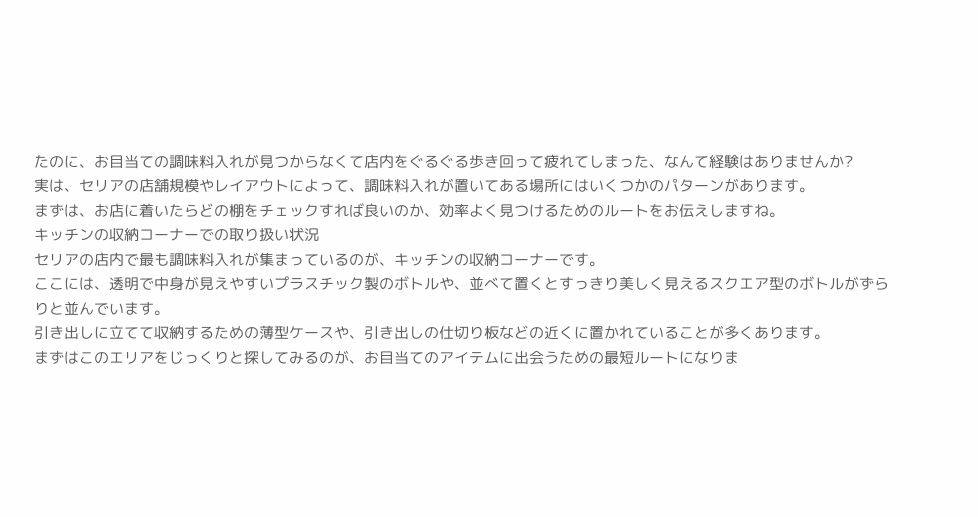たのに、お目当ての調味料入れが見つからなくて店内をぐるぐる歩き回って疲れてしまった、なんて経験はありませんか?
実は、セリアの店舗規模やレイアウトによって、調味料入れが置いてある場所にはいくつかのパターンがあります。
まずは、お店に着いたらどの棚をチェックすれば良いのか、効率よく見つけるためのルートをお伝えしますね。
キッチンの収納コーナーでの取り扱い状況
セリアの店内で最も調味料入れが集まっているのが、キッチンの収納コーナーです。
ここには、透明で中身が見えやすいプラスチック製のボトルや、並べて置くとすっきり美しく見えるスクエア型のボトルがずらりと並んでいます。
引き出しに立てて収納するための薄型ケースや、引き出しの仕切り板などの近くに置かれていることが多くあります。
まずはこのエリアをじっくりと探してみるのが、お目当てのアイテムに出会うための最短ルートになりま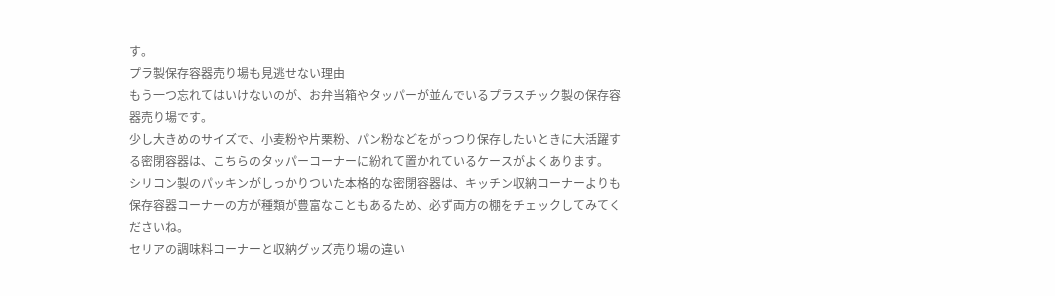す。
プラ製保存容器売り場も見逃せない理由
もう一つ忘れてはいけないのが、お弁当箱やタッパーが並んでいるプラスチック製の保存容器売り場です。
少し大きめのサイズで、小麦粉や片栗粉、パン粉などをがっつり保存したいときに大活躍する密閉容器は、こちらのタッパーコーナーに紛れて置かれているケースがよくあります。
シリコン製のパッキンがしっかりついた本格的な密閉容器は、キッチン収納コーナーよりも保存容器コーナーの方が種類が豊富なこともあるため、必ず両方の棚をチェックしてみてくださいね。
セリアの調味料コーナーと収納グッズ売り場の違い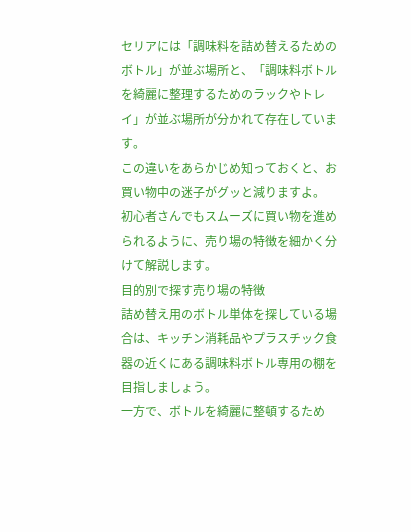セリアには「調味料を詰め替えるためのボトル」が並ぶ場所と、「調味料ボトルを綺麗に整理するためのラックやトレイ」が並ぶ場所が分かれて存在しています。
この違いをあらかじめ知っておくと、お買い物中の迷子がグッと減りますよ。
初心者さんでもスムーズに買い物を進められるように、売り場の特徴を細かく分けて解説します。
目的別で探す売り場の特徴
詰め替え用のボトル単体を探している場合は、キッチン消耗品やプラスチック食器の近くにある調味料ボトル専用の棚を目指しましょう。
一方で、ボトルを綺麗に整頓するため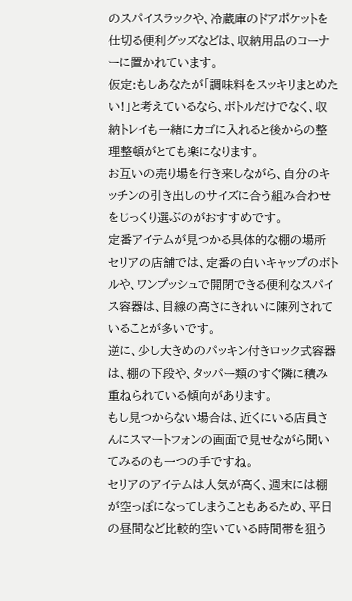のスパイスラックや、冷蔵庫のドアポケットを仕切る便利グッズなどは、収納用品のコーナーに置かれています。
仮定:もしあなたが「調味料をスッキリまとめたい!」と考えているなら、ボトルだけでなく、収納トレイも一緒にカゴに入れると後からの整理整頓がとても楽になります。
お互いの売り場を行き来しながら、自分のキッチンの引き出しのサイズに合う組み合わせをじっくり選ぶのがおすすめです。
定番アイテムが見つかる具体的な棚の場所
セリアの店舗では、定番の白いキャップのボトルや、ワンプッシュで開閉できる便利なスパイス容器は、目線の高さにきれいに陳列されていることが多いです。
逆に、少し大きめのパッキン付きロック式容器は、棚の下段や、タッパー類のすぐ隣に積み重ねられている傾向があります。
もし見つからない場合は、近くにいる店員さんにスマートフォンの画面で見せながら聞いてみるのも一つの手ですね。
セリアのアイテムは人気が高く、週末には棚が空っぽになってしまうこともあるため、平日の昼間など比較的空いている時間帯を狙う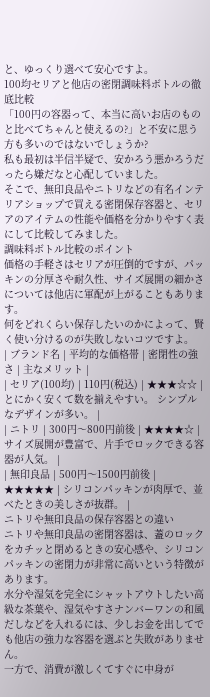と、ゆっくり選べて安心ですよ。
100均セリアと他店の密閉調味料ボトルの徹底比較
「100円の容器って、本当に高いお店のものと比べてちゃんと使えるの?」と不安に思う方も多いのではないでしょうか?
私も最初は半信半疑で、安かろう悪かろうだったら嫌だなと心配していました。
そこで、無印良品やニトリなどの有名インテリアショップで買える密閉保存容器と、セリアのアイテムの性能や価格を分かりやすく表にして比較してみました。
調味料ボトル比較のポイント
価格の手軽さはセリアが圧倒的ですが、パッキンの分厚さや耐久性、サイズ展開の細かさについては他店に軍配が上がることもあります。
何をどれくらい保存したいのかによって、賢く使い分けるのが失敗しないコツですよ。
| ブランド名 | 平均的な価格帯 | 密閉性の強さ | 主なメリット |
| セリア(100均) | 110円(税込) | ★★★☆☆ | とにかく安くて数を揃えやすい。 シンプルなデザインが多い。 |
| ニトリ | 300円〜800円前後 | ★★★★☆ | サイズ展開が豊富で、片手でロックできる容器が人気。 |
| 無印良品 | 500円〜1500円前後 | ★★★★★ | シリコンパッキンが肉厚で、並べたときの美しさが抜群。 |
ニトリや無印良品の保存容器との違い
ニトリや無印良品の密閉容器は、蓋のロックをカチッと閉めるときの安心感や、シリコンパッキンの密閉力が非常に高いという特徴があります。
水分や湿気を完全にシャットアウトしたい高級な茶葉や、湿気やすさナンバーワンの和風だしなどを入れるには、少しお金を出してでも他店の強力な容器を選ぶと失敗がありません。
一方で、消費が激しくてすぐに中身が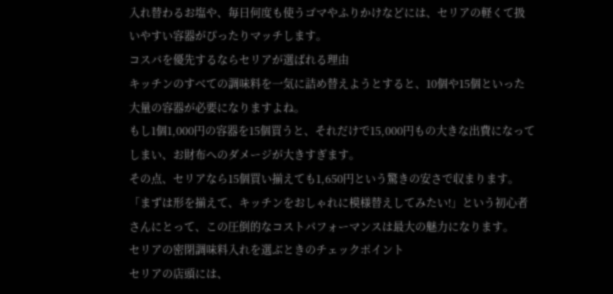入れ替わるお塩や、毎日何度も使うゴマやふりかけなどには、セリアの軽くて扱いやすい容器がぴったりマッチします。
コスパを優先するならセリアが選ばれる理由
キッチンのすべての調味料を一気に詰め替えようとすると、10個や15個といった大量の容器が必要になりますよね。
もし1個1,000円の容器を15個買うと、それだけで15,000円もの大きな出費になってしまい、お財布へのダメージが大きすぎます。
その点、セリアなら15個買い揃えても1,650円という驚きの安さで収まります。
「まずは形を揃えて、キッチンをおしゃれに模様替えしてみたい!」という初心者さんにとって、この圧倒的なコストパフォーマンスは最大の魅力になります。
セリアの密閉調味料入れを選ぶときのチェックポイント
セリアの店頭には、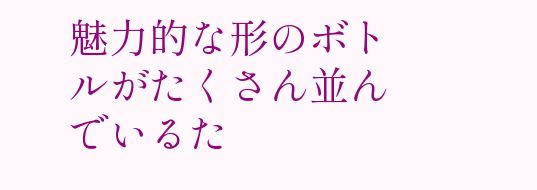魅力的な形のボトルがたくさん並んでいるた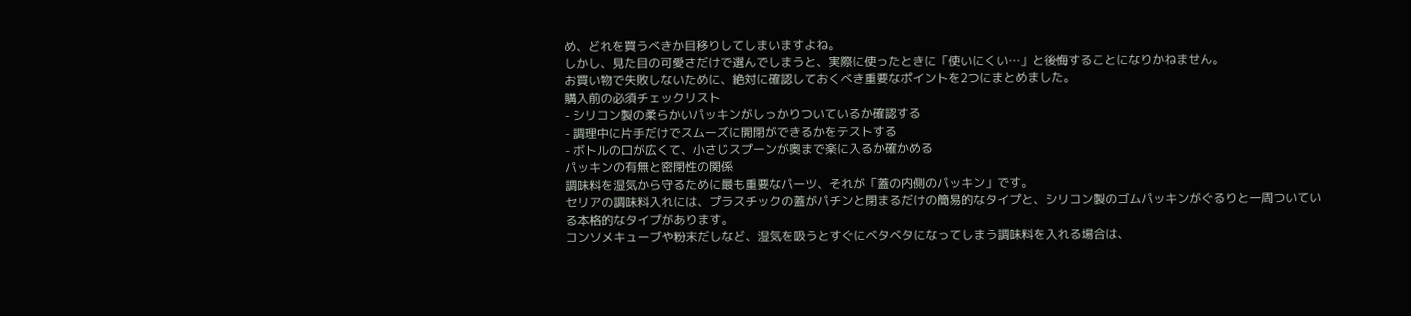め、どれを買うべきか目移りしてしまいますよね。
しかし、見た目の可愛さだけで選んでしまうと、実際に使ったときに「使いにくい…」と後悔することになりかねません。
お買い物で失敗しないために、絶対に確認しておくべき重要なポイントを2つにまとめました。
購入前の必須チェックリスト
- シリコン製の柔らかいパッキンがしっかりついているか確認する
- 調理中に片手だけでスムーズに開閉ができるかをテストする
- ボトルの口が広くて、小さじスプーンが奥まで楽に入るか確かめる
パッキンの有無と密閉性の関係
調味料を湿気から守るために最も重要なパーツ、それが「蓋の内側のパッキン」です。
セリアの調味料入れには、プラスチックの蓋がパチンと閉まるだけの簡易的なタイプと、シリコン製のゴムパッキンがぐるりと一周ついている本格的なタイプがあります。
コンソメキューブや粉末だしなど、湿気を吸うとすぐにベタベタになってしまう調味料を入れる場合は、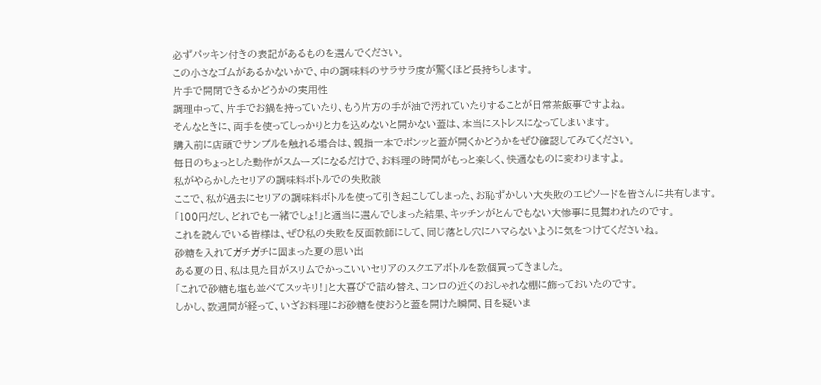必ずパッキン付きの表記があるものを選んでください。
この小さなゴムがあるかないかで、中の調味料のサラサラ度が驚くほど長持ちします。
片手で開閉できるかどうかの実用性
調理中って、片手でお鍋を持っていたり、もう片方の手が油で汚れていたりすることが日常茶飯事ですよね。
そんなときに、両手を使ってしっかりと力を込めないと開かない蓋は、本当にストレスになってしまいます。
購入前に店頭でサンプルを触れる場合は、親指一本でポンッと蓋が開くかどうかをぜひ確認してみてください。
毎日のちょっとした動作がスムーズになるだけで、お料理の時間がもっと楽しく、快適なものに変わりますよ。
私がやらかしたセリアの調味料ボトルでの失敗談
ここで、私が過去にセリアの調味料ボトルを使って引き起こしてしまった、お恥ずかしい大失敗のエピソードを皆さんに共有します。
「100円だし、どれでも一緒でしょ!」と適当に選んでしまった結果、キッチンがとんでもない大惨事に見舞われたのです。
これを読んでいる皆様は、ぜひ私の失敗を反面教師にして、同じ落とし穴にハマらないように気をつけてくださいね。
砂糖を入れてガチガチに固まった夏の思い出
ある夏の日、私は見た目がスリムでかっこいいセリアのスクエアボトルを数個買ってきました。
「これで砂糖も塩も並べてスッキリ!」と大喜びで詰め替え、コンロの近くのおしゃれな棚に飾っておいたのです。
しかし、数週間が経って、いざお料理にお砂糖を使おうと蓋を開けた瞬間、目を疑いま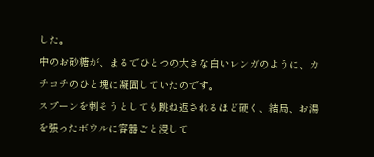した。
中のお砂糖が、まるでひとつの大きな白いレンガのように、カチコチのひと塊に凝固していたのです。
スプーンを刺そうとしても跳ね返されるほど硬く、結局、お湯を張ったボウルに容器ごと浸して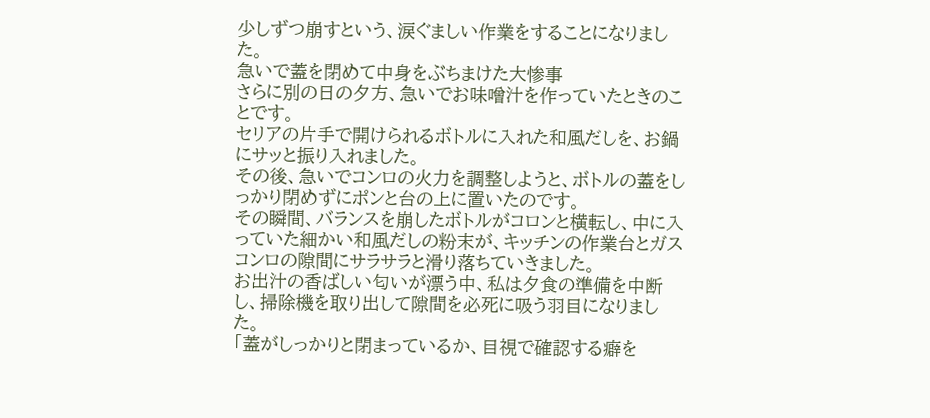少しずつ崩すという、涙ぐましい作業をすることになりました。
急いで蓋を閉めて中身をぶちまけた大惨事
さらに別の日の夕方、急いでお味噌汁を作っていたときのことです。
セリアの片手で開けられるボトルに入れた和風だしを、お鍋にサッと振り入れました。
その後、急いでコンロの火力を調整しようと、ボトルの蓋をしっかり閉めずにポンと台の上に置いたのです。
その瞬間、バランスを崩したボトルがコロンと横転し、中に入っていた細かい和風だしの粉末が、キッチンの作業台とガスコンロの隙間にサラサラと滑り落ちていきました。
お出汁の香ばしい匂いが漂う中、私は夕食の準備を中断し、掃除機を取り出して隙間を必死に吸う羽目になりました。
「蓋がしっかりと閉まっているか、目視で確認する癖を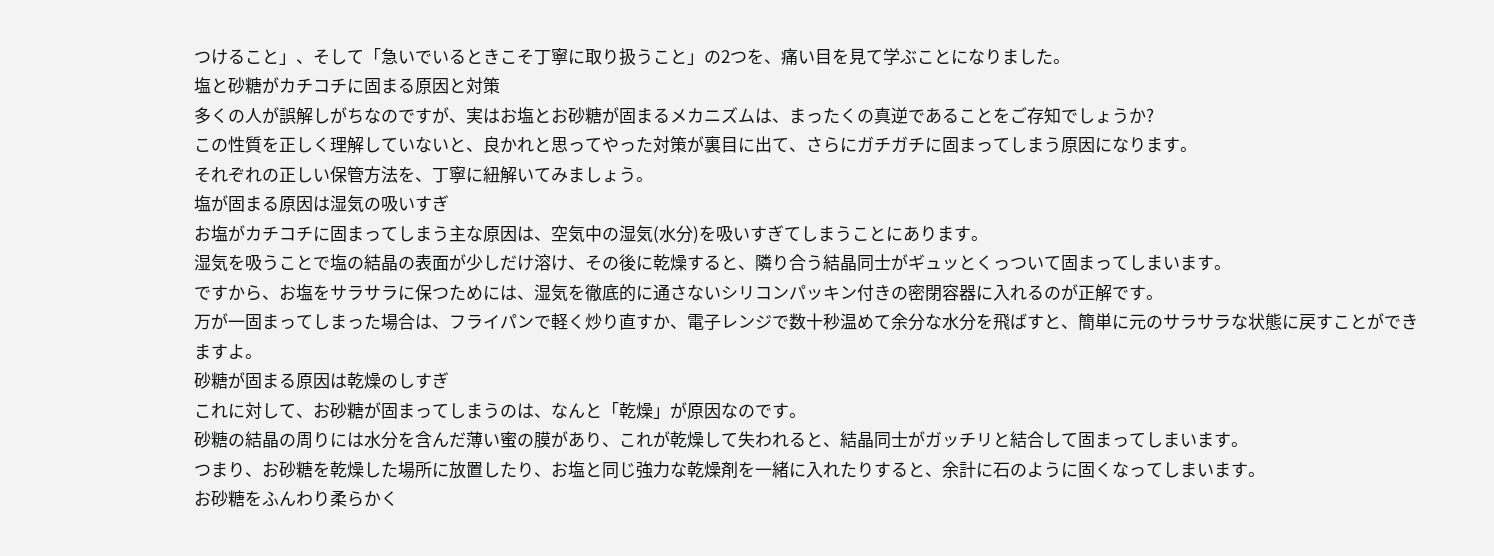つけること」、そして「急いでいるときこそ丁寧に取り扱うこと」の2つを、痛い目を見て学ぶことになりました。
塩と砂糖がカチコチに固まる原因と対策
多くの人が誤解しがちなのですが、実はお塩とお砂糖が固まるメカニズムは、まったくの真逆であることをご存知でしょうか?
この性質を正しく理解していないと、良かれと思ってやった対策が裏目に出て、さらにガチガチに固まってしまう原因になります。
それぞれの正しい保管方法を、丁寧に紐解いてみましょう。
塩が固まる原因は湿気の吸いすぎ
お塩がカチコチに固まってしまう主な原因は、空気中の湿気(水分)を吸いすぎてしまうことにあります。
湿気を吸うことで塩の結晶の表面が少しだけ溶け、その後に乾燥すると、隣り合う結晶同士がギュッとくっついて固まってしまいます。
ですから、お塩をサラサラに保つためには、湿気を徹底的に通さないシリコンパッキン付きの密閉容器に入れるのが正解です。
万が一固まってしまった場合は、フライパンで軽く炒り直すか、電子レンジで数十秒温めて余分な水分を飛ばすと、簡単に元のサラサラな状態に戻すことができますよ。
砂糖が固まる原因は乾燥のしすぎ
これに対して、お砂糖が固まってしまうのは、なんと「乾燥」が原因なのです。
砂糖の結晶の周りには水分を含んだ薄い蜜の膜があり、これが乾燥して失われると、結晶同士がガッチリと結合して固まってしまいます。
つまり、お砂糖を乾燥した場所に放置したり、お塩と同じ強力な乾燥剤を一緒に入れたりすると、余計に石のように固くなってしまいます。
お砂糖をふんわり柔らかく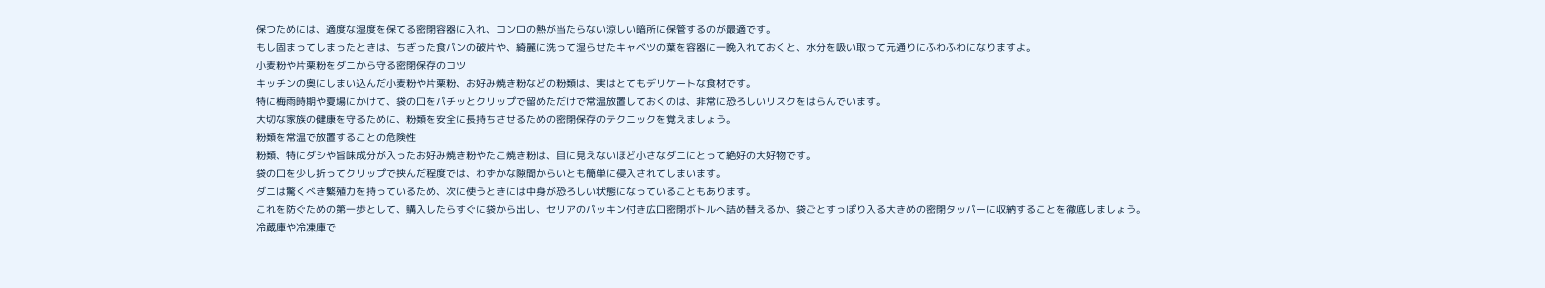保つためには、適度な湿度を保てる密閉容器に入れ、コンロの熱が当たらない涼しい暗所に保管するのが最適です。
もし固まってしまったときは、ちぎった食パンの破片や、綺麗に洗って湿らせたキャベツの葉を容器に一晩入れておくと、水分を吸い取って元通りにふわふわになりますよ。
小麦粉や片栗粉をダニから守る密閉保存のコツ
キッチンの奥にしまい込んだ小麦粉や片栗粉、お好み焼き粉などの粉類は、実はとてもデリケートな食材です。
特に梅雨時期や夏場にかけて、袋の口をパチッとクリップで留めただけで常温放置しておくのは、非常に恐ろしいリスクをはらんでいます。
大切な家族の健康を守るために、粉類を安全に長持ちさせるための密閉保存のテクニックを覚えましょう。
粉類を常温で放置することの危険性
粉類、特にダシや旨味成分が入ったお好み焼き粉やたこ焼き粉は、目に見えないほど小さなダニにとって絶好の大好物です。
袋の口を少し折ってクリップで挟んだ程度では、わずかな隙間からいとも簡単に侵入されてしまいます。
ダニは驚くべき繁殖力を持っているため、次に使うときには中身が恐ろしい状態になっていることもあります。
これを防ぐための第一歩として、購入したらすぐに袋から出し、セリアのパッキン付き広口密閉ボトルへ詰め替えるか、袋ごとすっぽり入る大きめの密閉タッパーに収納することを徹底しましょう。
冷蔵庫や冷凍庫で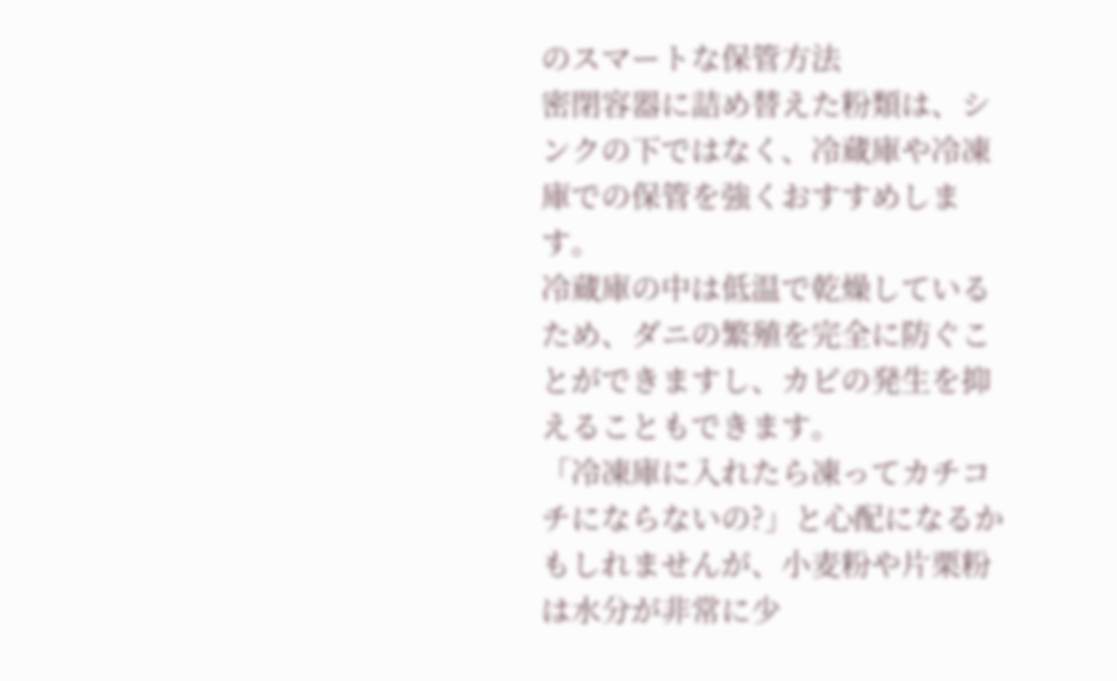のスマートな保管方法
密閉容器に詰め替えた粉類は、シンクの下ではなく、冷蔵庫や冷凍庫での保管を強くおすすめします。
冷蔵庫の中は低温で乾燥しているため、ダニの繁殖を完全に防ぐことができますし、カビの発生を抑えることもできます。
「冷凍庫に入れたら凍ってカチコチにならないの?」と心配になるかもしれませんが、小麦粉や片栗粉は水分が非常に少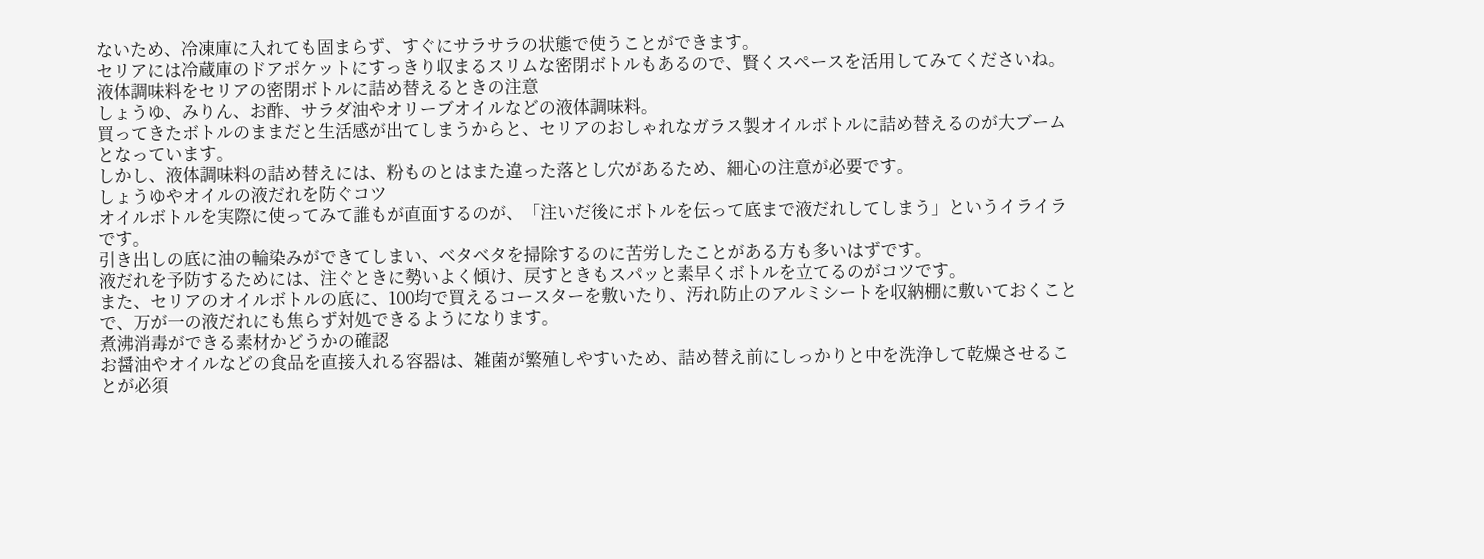ないため、冷凍庫に入れても固まらず、すぐにサラサラの状態で使うことができます。
セリアには冷蔵庫のドアポケットにすっきり収まるスリムな密閉ボトルもあるので、賢くスペースを活用してみてくださいね。
液体調味料をセリアの密閉ボトルに詰め替えるときの注意
しょうゆ、みりん、お酢、サラダ油やオリーブオイルなどの液体調味料。
買ってきたボトルのままだと生活感が出てしまうからと、セリアのおしゃれなガラス製オイルボトルに詰め替えるのが大ブームとなっています。
しかし、液体調味料の詰め替えには、粉ものとはまた違った落とし穴があるため、細心の注意が必要です。
しょうゆやオイルの液だれを防ぐコツ
オイルボトルを実際に使ってみて誰もが直面するのが、「注いだ後にボトルを伝って底まで液だれしてしまう」というイライラです。
引き出しの底に油の輪染みができてしまい、ベタベタを掃除するのに苦労したことがある方も多いはずです。
液だれを予防するためには、注ぐときに勢いよく傾け、戻すときもスパッと素早くボトルを立てるのがコツです。
また、セリアのオイルボトルの底に、100均で買えるコースターを敷いたり、汚れ防止のアルミシートを収納棚に敷いておくことで、万が一の液だれにも焦らず対処できるようになります。
煮沸消毒ができる素材かどうかの確認
お醤油やオイルなどの食品を直接入れる容器は、雑菌が繁殖しやすいため、詰め替え前にしっかりと中を洗浄して乾燥させることが必須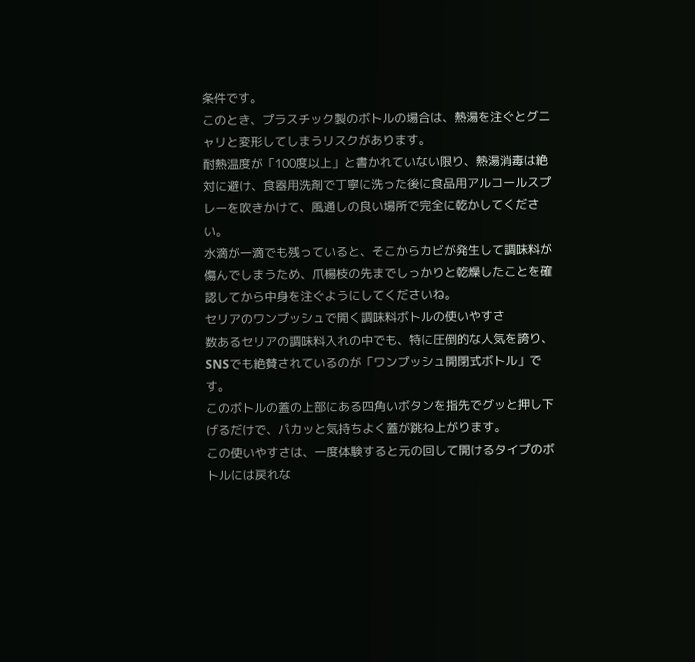条件です。
このとき、プラスチック製のボトルの場合は、熱湯を注ぐとグニャリと変形してしまうリスクがあります。
耐熱温度が「100度以上」と書かれていない限り、熱湯消毒は絶対に避け、食器用洗剤で丁寧に洗った後に食品用アルコールスプレーを吹きかけて、風通しの良い場所で完全に乾かしてください。
水滴が一滴でも残っていると、そこからカビが発生して調味料が傷んでしまうため、爪楊枝の先までしっかりと乾燥したことを確認してから中身を注ぐようにしてくださいね。
セリアのワンプッシュで開く調味料ボトルの使いやすさ
数あるセリアの調味料入れの中でも、特に圧倒的な人気を誇り、SNSでも絶賛されているのが「ワンプッシュ開閉式ボトル」です。
このボトルの蓋の上部にある四角いボタンを指先でグッと押し下げるだけで、パカッと気持ちよく蓋が跳ね上がります。
この使いやすさは、一度体験すると元の回して開けるタイプのボトルには戻れな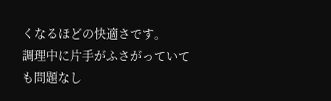くなるほどの快適さです。
調理中に片手がふさがっていても問題なし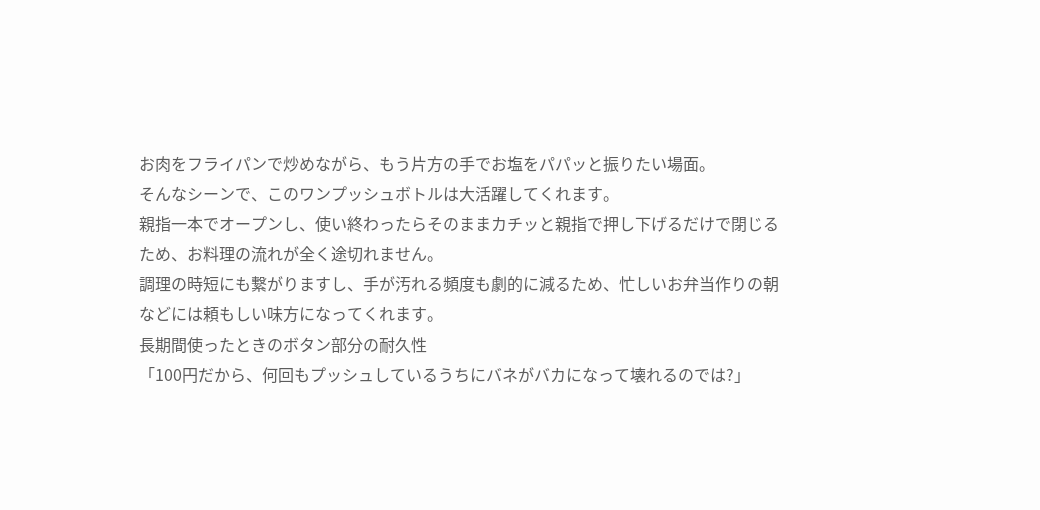お肉をフライパンで炒めながら、もう片方の手でお塩をパパッと振りたい場面。
そんなシーンで、このワンプッシュボトルは大活躍してくれます。
親指一本でオープンし、使い終わったらそのままカチッと親指で押し下げるだけで閉じるため、お料理の流れが全く途切れません。
調理の時短にも繋がりますし、手が汚れる頻度も劇的に減るため、忙しいお弁当作りの朝などには頼もしい味方になってくれます。
長期間使ったときのボタン部分の耐久性
「100円だから、何回もプッシュしているうちにバネがバカになって壊れるのでは?」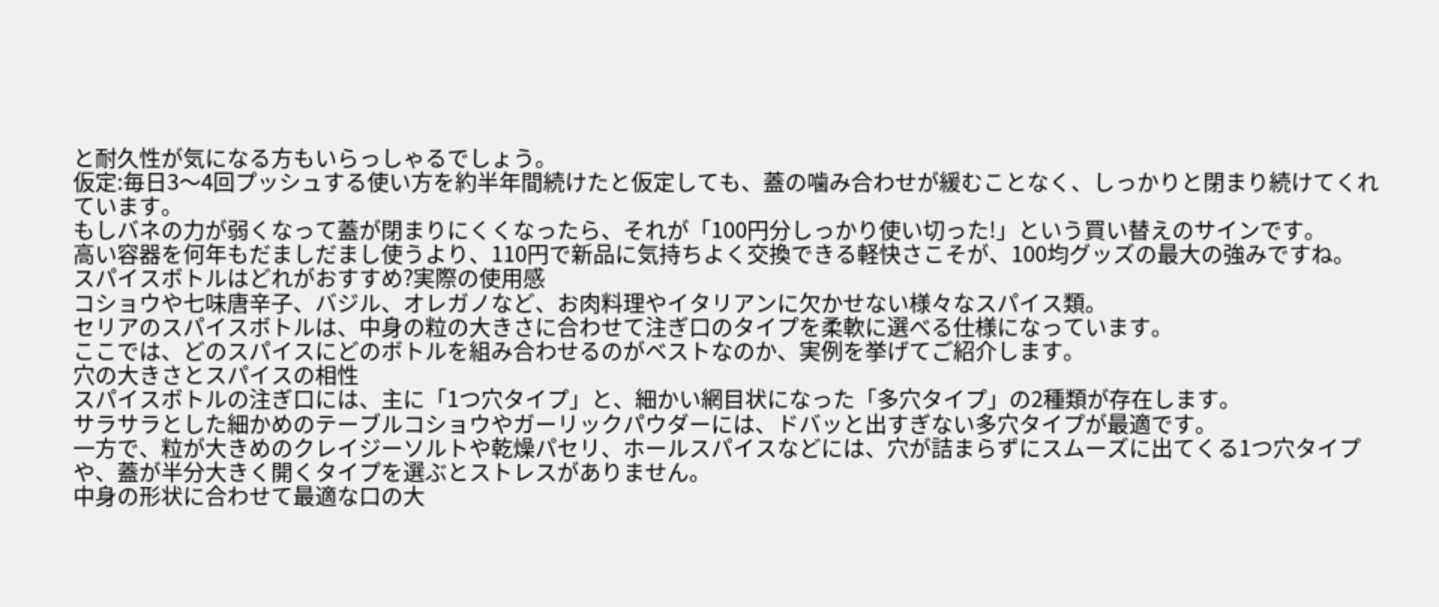と耐久性が気になる方もいらっしゃるでしょう。
仮定:毎日3〜4回プッシュする使い方を約半年間続けたと仮定しても、蓋の噛み合わせが緩むことなく、しっかりと閉まり続けてくれています。
もしバネの力が弱くなって蓋が閉まりにくくなったら、それが「100円分しっかり使い切った!」という買い替えのサインです。
高い容器を何年もだましだまし使うより、110円で新品に気持ちよく交換できる軽快さこそが、100均グッズの最大の強みですね。
スパイスボトルはどれがおすすめ?実際の使用感
コショウや七味唐辛子、バジル、オレガノなど、お肉料理やイタリアンに欠かせない様々なスパイス類。
セリアのスパイスボトルは、中身の粒の大きさに合わせて注ぎ口のタイプを柔軟に選べる仕様になっています。
ここでは、どのスパイスにどのボトルを組み合わせるのがベストなのか、実例を挙げてご紹介します。
穴の大きさとスパイスの相性
スパイスボトルの注ぎ口には、主に「1つ穴タイプ」と、細かい網目状になった「多穴タイプ」の2種類が存在します。
サラサラとした細かめのテーブルコショウやガーリックパウダーには、ドバッと出すぎない多穴タイプが最適です。
一方で、粒が大きめのクレイジーソルトや乾燥パセリ、ホールスパイスなどには、穴が詰まらずにスムーズに出てくる1つ穴タイプや、蓋が半分大きく開くタイプを選ぶとストレスがありません。
中身の形状に合わせて最適な口の大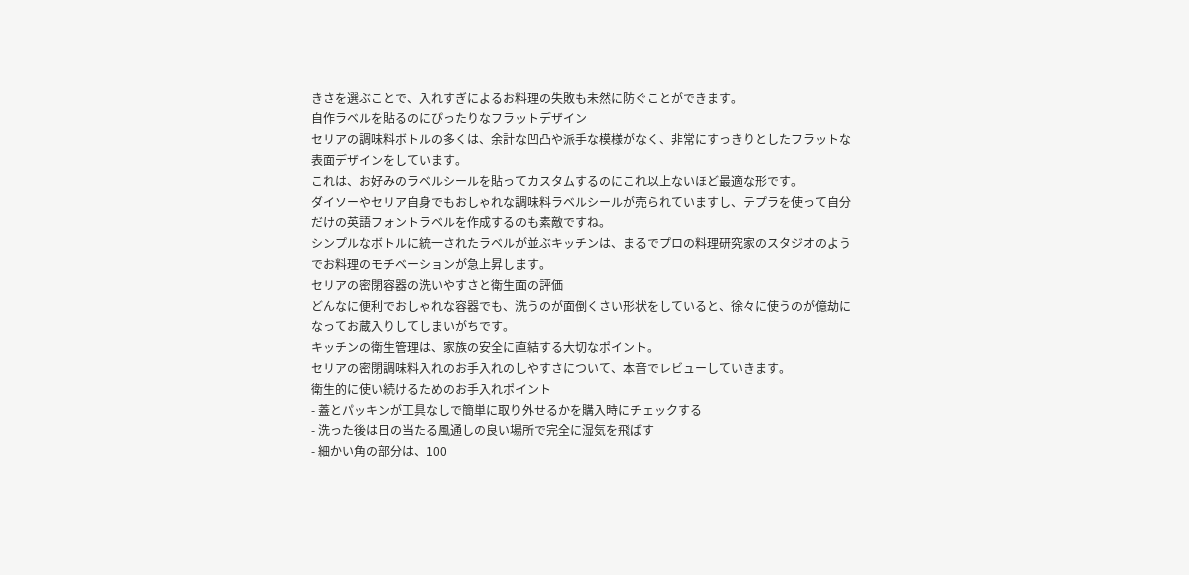きさを選ぶことで、入れすぎによるお料理の失敗も未然に防ぐことができます。
自作ラベルを貼るのにぴったりなフラットデザイン
セリアの調味料ボトルの多くは、余計な凹凸や派手な模様がなく、非常にすっきりとしたフラットな表面デザインをしています。
これは、お好みのラベルシールを貼ってカスタムするのにこれ以上ないほど最適な形です。
ダイソーやセリア自身でもおしゃれな調味料ラベルシールが売られていますし、テプラを使って自分だけの英語フォントラベルを作成するのも素敵ですね。
シンプルなボトルに統一されたラベルが並ぶキッチンは、まるでプロの料理研究家のスタジオのようでお料理のモチベーションが急上昇します。
セリアの密閉容器の洗いやすさと衛生面の評価
どんなに便利でおしゃれな容器でも、洗うのが面倒くさい形状をしていると、徐々に使うのが億劫になってお蔵入りしてしまいがちです。
キッチンの衛生管理は、家族の安全に直結する大切なポイント。
セリアの密閉調味料入れのお手入れのしやすさについて、本音でレビューしていきます。
衛生的に使い続けるためのお手入れポイント
- 蓋とパッキンが工具なしで簡単に取り外せるかを購入時にチェックする
- 洗った後は日の当たる風通しの良い場所で完全に湿気を飛ばす
- 細かい角の部分は、100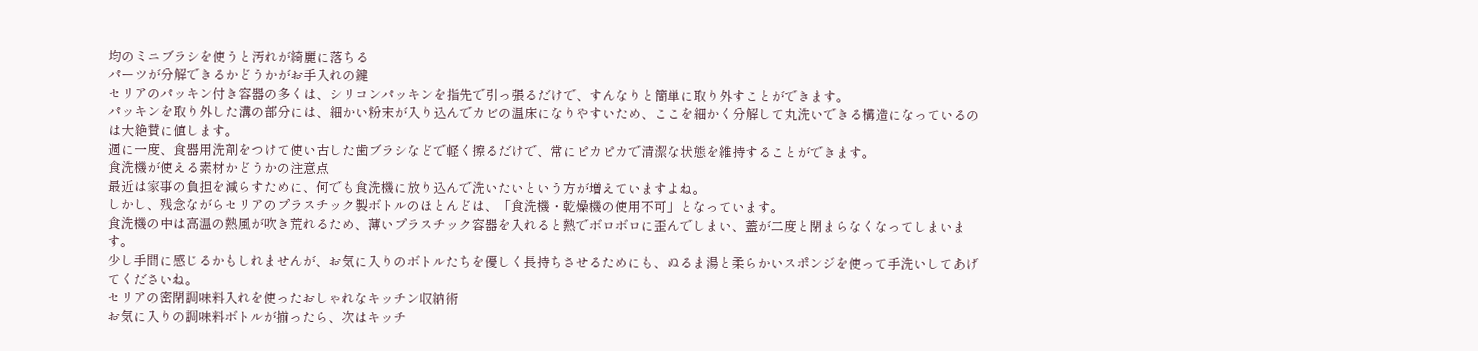均のミニブラシを使うと汚れが綺麗に落ちる
パーツが分解できるかどうかがお手入れの鍵
セリアのパッキン付き容器の多くは、シリコンパッキンを指先で引っ張るだけで、すんなりと簡単に取り外すことができます。
パッキンを取り外した溝の部分には、細かい粉末が入り込んでカビの温床になりやすいため、ここを細かく分解して丸洗いできる構造になっているのは大絶賛に値します。
週に一度、食器用洗剤をつけて使い古した歯ブラシなどで軽く擦るだけで、常にピカピカで清潔な状態を維持することができます。
食洗機が使える素材かどうかの注意点
最近は家事の負担を減らすために、何でも食洗機に放り込んで洗いたいという方が増えていますよね。
しかし、残念ながらセリアのプラスチック製ボトルのほとんどは、「食洗機・乾燥機の使用不可」となっています。
食洗機の中は高温の熱風が吹き荒れるため、薄いプラスチック容器を入れると熱でボロボロに歪んでしまい、蓋が二度と閉まらなくなってしまいます。
少し手間に感じるかもしれませんが、お気に入りのボトルたちを優しく長持ちさせるためにも、ぬるま湯と柔らかいスポンジを使って手洗いしてあげてくださいね。
セリアの密閉調味料入れを使ったおしゃれなキッチン収納術
お気に入りの調味料ボトルが揃ったら、次はキッチ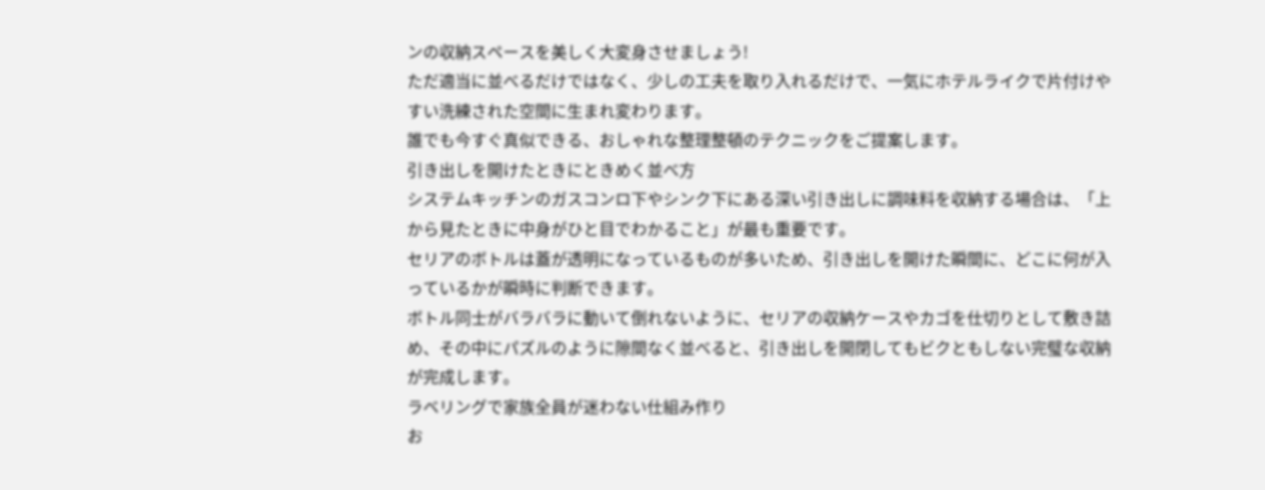ンの収納スペースを美しく大変身させましょう!
ただ適当に並べるだけではなく、少しの工夫を取り入れるだけで、一気にホテルライクで片付けやすい洗練された空間に生まれ変わります。
誰でも今すぐ真似できる、おしゃれな整理整頓のテクニックをご提案します。
引き出しを開けたときにときめく並べ方
システムキッチンのガスコンロ下やシンク下にある深い引き出しに調味料を収納する場合は、「上から見たときに中身がひと目でわかること」が最も重要です。
セリアのボトルは蓋が透明になっているものが多いため、引き出しを開けた瞬間に、どこに何が入っているかが瞬時に判断できます。
ボトル同士がバラバラに動いて倒れないように、セリアの収納ケースやカゴを仕切りとして敷き詰め、その中にパズルのように隙間なく並べると、引き出しを開閉してもビクともしない完璧な収納が完成します。
ラベリングで家族全員が迷わない仕組み作り
お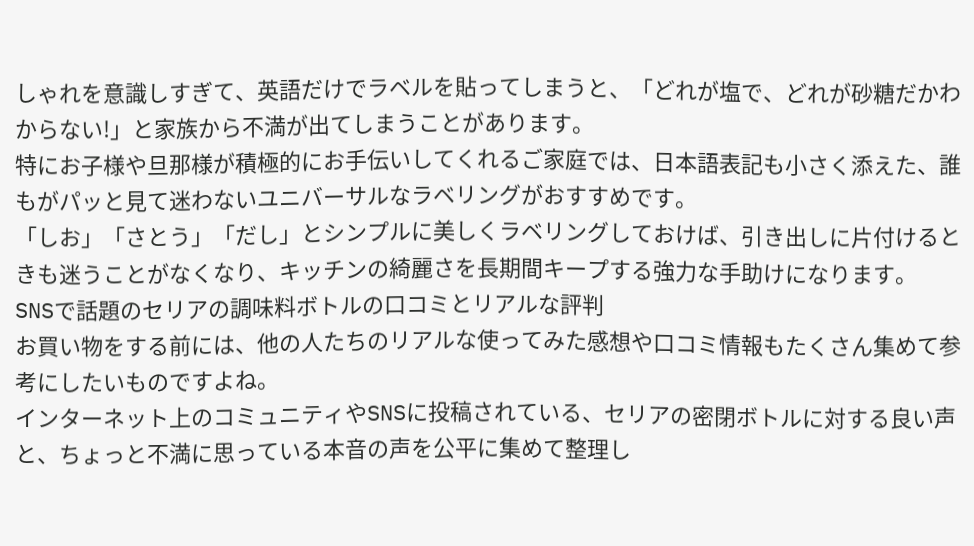しゃれを意識しすぎて、英語だけでラベルを貼ってしまうと、「どれが塩で、どれが砂糖だかわからない!」と家族から不満が出てしまうことがあります。
特にお子様や旦那様が積極的にお手伝いしてくれるご家庭では、日本語表記も小さく添えた、誰もがパッと見て迷わないユニバーサルなラベリングがおすすめです。
「しお」「さとう」「だし」とシンプルに美しくラベリングしておけば、引き出しに片付けるときも迷うことがなくなり、キッチンの綺麗さを長期間キープする強力な手助けになります。
SNSで話題のセリアの調味料ボトルの口コミとリアルな評判
お買い物をする前には、他の人たちのリアルな使ってみた感想や口コミ情報もたくさん集めて参考にしたいものですよね。
インターネット上のコミュニティやSNSに投稿されている、セリアの密閉ボトルに対する良い声と、ちょっと不満に思っている本音の声を公平に集めて整理し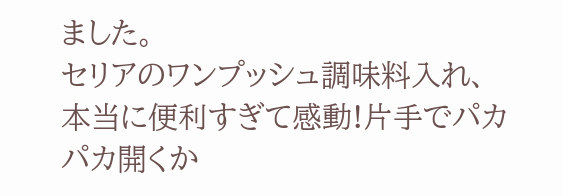ました。
セリアのワンプッシュ調味料入れ、本当に便利すぎて感動!片手でパカパカ開くか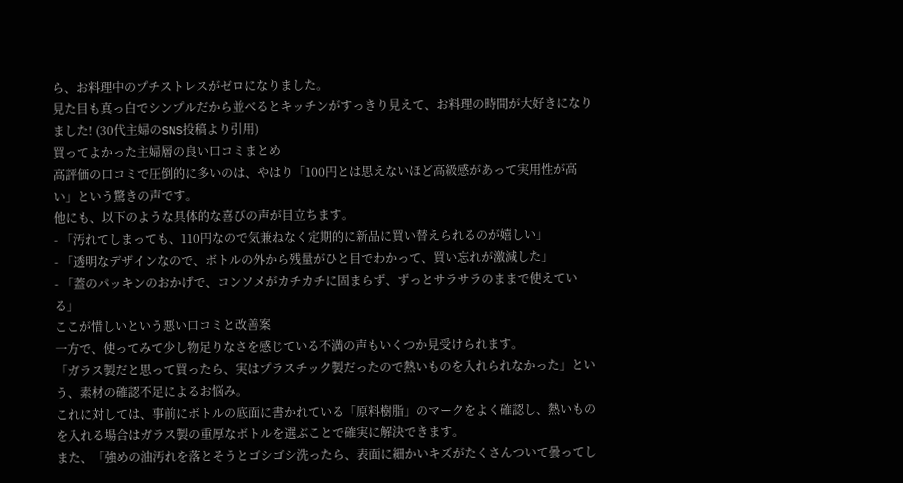ら、お料理中のプチストレスがゼロになりました。
見た目も真っ白でシンプルだから並べるとキッチンがすっきり見えて、お料理の時間が大好きになりました! (30代主婦のSNS投稿より引用)
買ってよかった主婦層の良い口コミまとめ
高評価の口コミで圧倒的に多いのは、やはり「100円とは思えないほど高級感があって実用性が高い」という驚きの声です。
他にも、以下のような具体的な喜びの声が目立ちます。
- 「汚れてしまっても、110円なので気兼ねなく定期的に新品に買い替えられるのが嬉しい」
- 「透明なデザインなので、ボトルの外から残量がひと目でわかって、買い忘れが激減した」
- 「蓋のパッキンのおかげで、コンソメがカチカチに固まらず、ずっとサラサラのままで使えている」
ここが惜しいという悪い口コミと改善案
一方で、使ってみて少し物足りなさを感じている不満の声もいくつか見受けられます。
「ガラス製だと思って買ったら、実はプラスチック製だったので熱いものを入れられなかった」という、素材の確認不足によるお悩み。
これに対しては、事前にボトルの底面に書かれている「原料樹脂」のマークをよく確認し、熱いものを入れる場合はガラス製の重厚なボトルを選ぶことで確実に解決できます。
また、「強めの油汚れを落とそうとゴシゴシ洗ったら、表面に細かいキズがたくさんついて曇ってし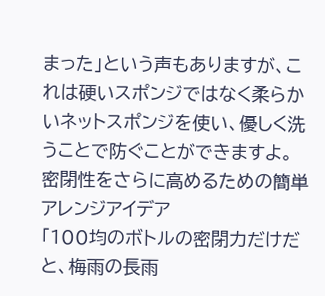まった」という声もありますが、これは硬いスポンジではなく柔らかいネットスポンジを使い、優しく洗うことで防ぐことができますよ。
密閉性をさらに高めるための簡単アレンジアイデア
「100均のボトルの密閉力だけだと、梅雨の長雨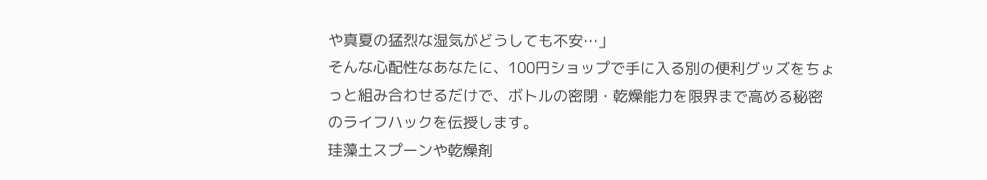や真夏の猛烈な湿気がどうしても不安…」
そんな心配性なあなたに、100円ショップで手に入る別の便利グッズをちょっと組み合わせるだけで、ボトルの密閉・乾燥能力を限界まで高める秘密のライフハックを伝授します。
珪藻土スプーンや乾燥剤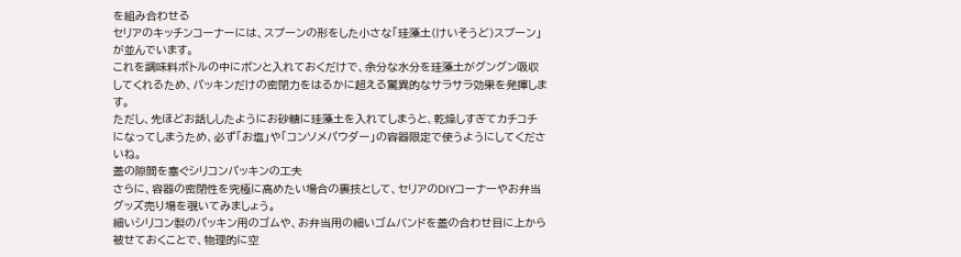を組み合わせる
セリアのキッチンコーナーには、スプーンの形をした小さな「珪藻土(けいそうど)スプーン」が並んでいます。
これを調味料ボトルの中にポンと入れておくだけで、余分な水分を珪藻土がグングン吸収してくれるため、パッキンだけの密閉力をはるかに超える驚異的なサラサラ効果を発揮します。
ただし、先ほどお話ししたようにお砂糖に珪藻土を入れてしまうと、乾燥しすぎてカチコチになってしまうため、必ず「お塩」や「コンソメパウダー」の容器限定で使うようにしてくださいね。
蓋の隙間を塞ぐシリコンパッキンの工夫
さらに、容器の密閉性を究極に高めたい場合の裏技として、セリアのDIYコーナーやお弁当グッズ売り場を覗いてみましょう。
細いシリコン製のパッキン用のゴムや、お弁当用の細いゴムバンドを蓋の合わせ目に上から被せておくことで、物理的に空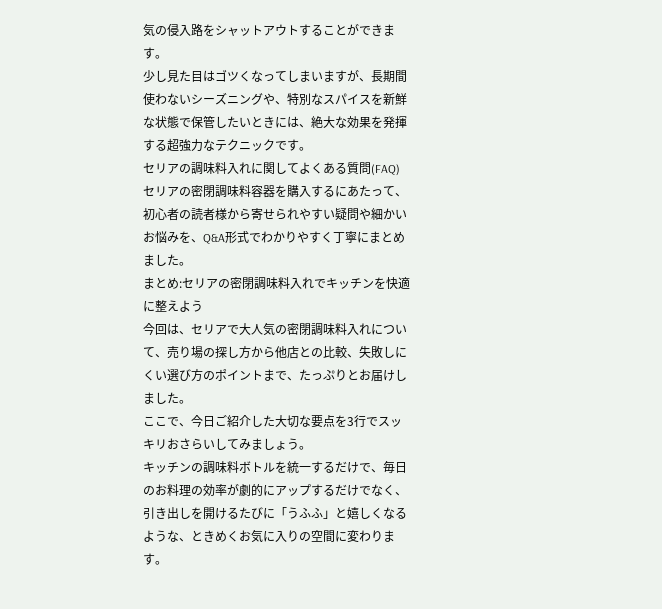気の侵入路をシャットアウトすることができます。
少し見た目はゴツくなってしまいますが、長期間使わないシーズニングや、特別なスパイスを新鮮な状態で保管したいときには、絶大な効果を発揮する超強力なテクニックです。
セリアの調味料入れに関してよくある質問(FAQ)
セリアの密閉調味料容器を購入するにあたって、初心者の読者様から寄せられやすい疑問や細かいお悩みを、Q&A形式でわかりやすく丁寧にまとめました。
まとめ:セリアの密閉調味料入れでキッチンを快適に整えよう
今回は、セリアで大人気の密閉調味料入れについて、売り場の探し方から他店との比較、失敗しにくい選び方のポイントまで、たっぷりとお届けしました。
ここで、今日ご紹介した大切な要点を3行でスッキリおさらいしてみましょう。
キッチンの調味料ボトルを統一するだけで、毎日のお料理の効率が劇的にアップするだけでなく、引き出しを開けるたびに「うふふ」と嬉しくなるような、ときめくお気に入りの空間に変わります。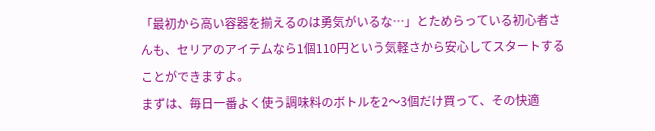「最初から高い容器を揃えるのは勇気がいるな…」とためらっている初心者さんも、セリアのアイテムなら1個110円という気軽さから安心してスタートすることができますよ。
まずは、毎日一番よく使う調味料のボトルを2〜3個だけ買って、その快適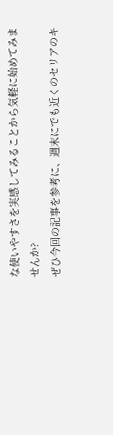な使いやすさを実感してみることから気軽に始めてみませんか?
ぜひ今回の記事を参考に、週末にでも近くのセリアのキ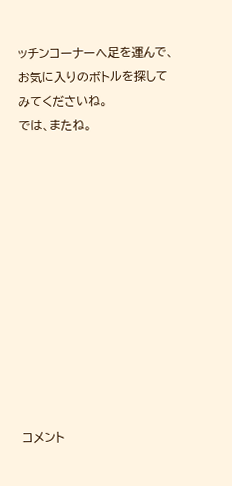ッチンコーナーへ足を運んで、お気に入りのボトルを探してみてくださいね。
では、またね。












コメント